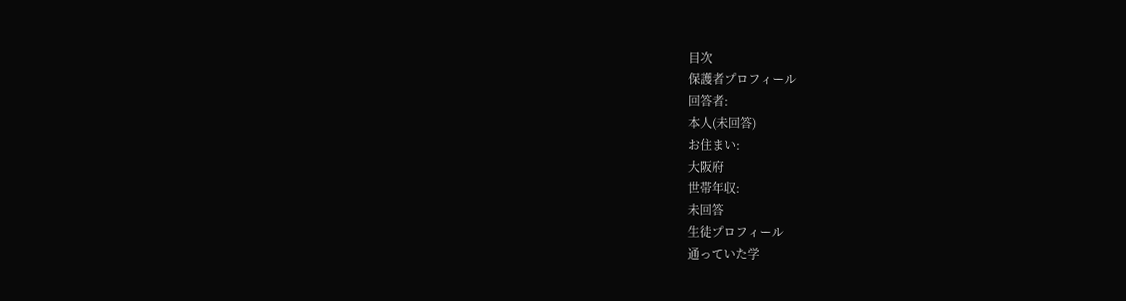目次
保護者プロフィール
回答者:
本人(未回答)
お住まい:
大阪府
世帯年収:
未回答
生徒プロフィール
通っていた学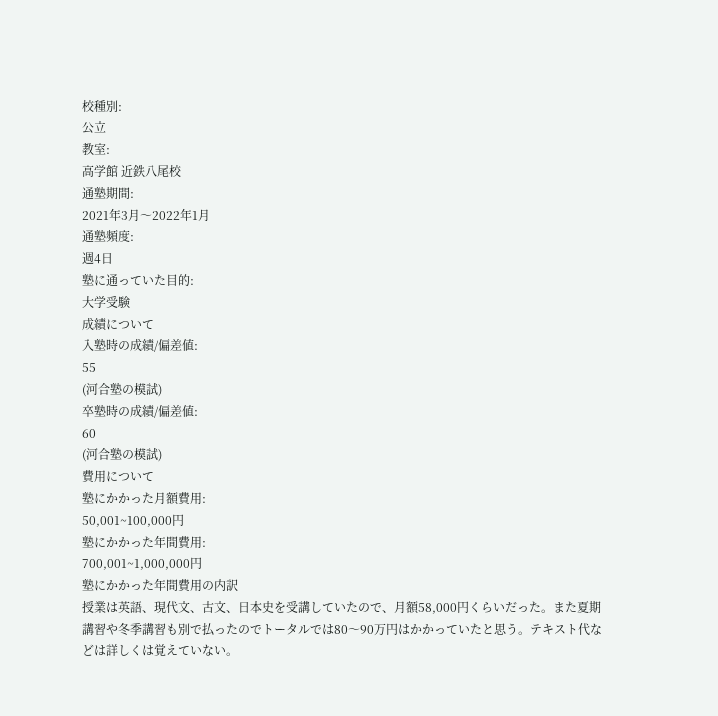校種別:
公立
教室:
高学館 近鉄八尾校
通塾期間:
2021年3月〜2022年1月
通塾頻度:
週4日
塾に通っていた目的:
大学受験
成績について
入塾時の成績/偏差値:
55
(河合塾の模試)
卒塾時の成績/偏差値:
60
(河合塾の模試)
費用について
塾にかかった月額費用:
50,001~100,000円
塾にかかった年間費用:
700,001~1,000,000円
塾にかかった年間費用の内訳
授業は英語、現代文、古文、日本史を受講していたので、月額58,000円くらいだった。また夏期講習や冬季講習も別で払ったのでトータルでは80〜90万円はかかっていたと思う。テキスト代などは詳しくは覚えていない。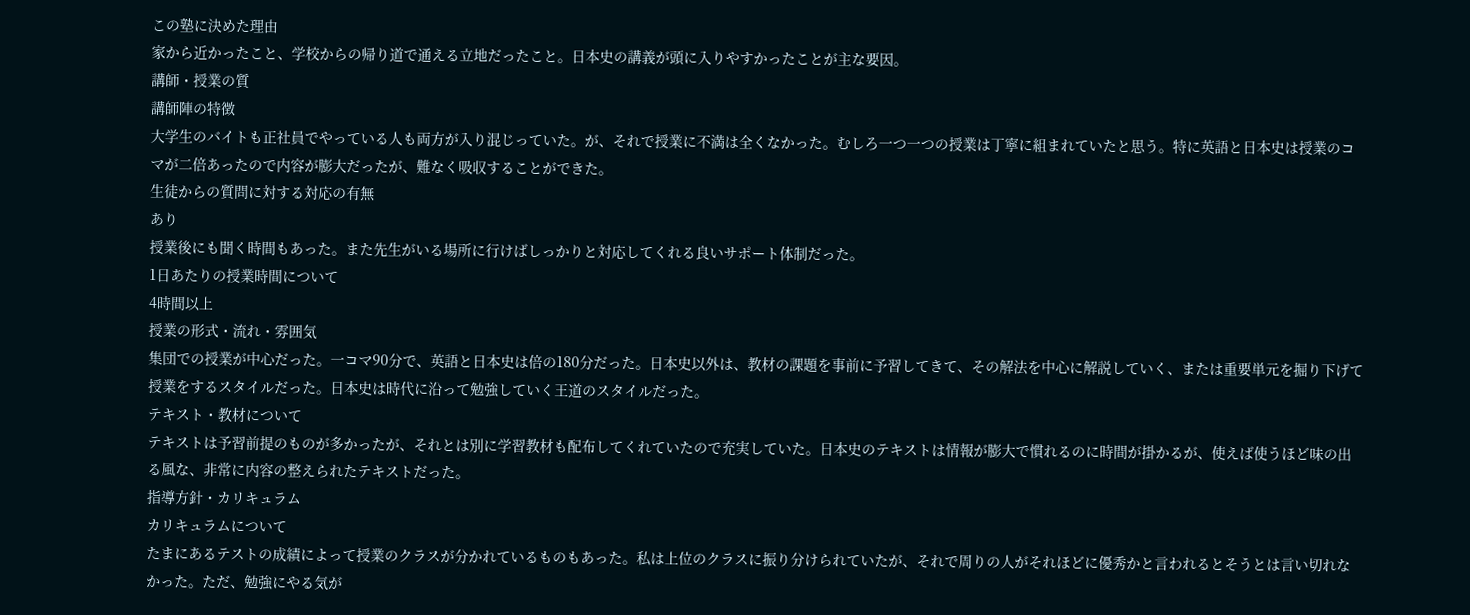この塾に決めた理由
家から近かったこと、学校からの帰り道で通える立地だったこと。日本史の講義が頭に入りやすかったことが主な要因。
講師・授業の質
講師陣の特徴
大学生のバイトも正社員でやっている人も両方が入り混じっていた。が、それで授業に不満は全くなかった。むしろ一つ一つの授業は丁寧に組まれていたと思う。特に英語と日本史は授業のコマが二倍あったので内容が膨大だったが、難なく吸収することができた。
生徒からの質問に対する対応の有無
あり
授業後にも聞く時間もあった。また先生がいる場所に行けばしっかりと対応してくれる良いサポート体制だった。
1日あたりの授業時間について
4時間以上
授業の形式・流れ・雰囲気
集団での授業が中心だった。一コマ90分で、英語と日本史は倍の180分だった。日本史以外は、教材の課題を事前に予習してきて、その解法を中心に解説していく、または重要単元を掘り下げて授業をするスタイルだった。日本史は時代に沿って勉強していく王道のスタイルだった。
テキスト・教材について
テキストは予習前提のものが多かったが、それとは別に学習教材も配布してくれていたので充実していた。日本史のテキストは情報が膨大で慣れるのに時間が掛かるが、使えば使うほど味の出る風な、非常に内容の整えられたテキストだった。
指導方針・カリキュラム
カリキュラムについて
たまにあるテストの成績によって授業のクラスが分かれているものもあった。私は上位のクラスに振り分けられていたが、それで周りの人がそれほどに優秀かと言われるとそうとは言い切れなかった。ただ、勉強にやる気が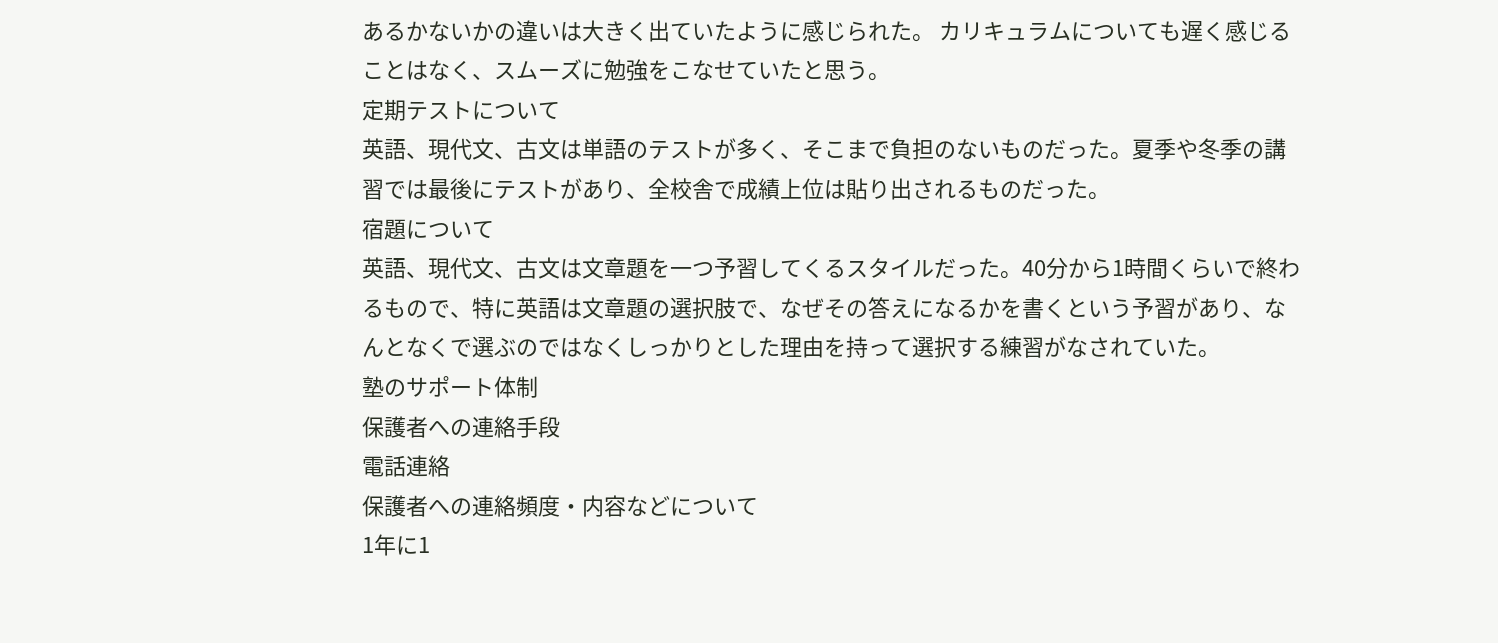あるかないかの違いは大きく出ていたように感じられた。 カリキュラムについても遅く感じることはなく、スムーズに勉強をこなせていたと思う。
定期テストについて
英語、現代文、古文は単語のテストが多く、そこまで負担のないものだった。夏季や冬季の講習では最後にテストがあり、全校舎で成績上位は貼り出されるものだった。
宿題について
英語、現代文、古文は文章題を一つ予習してくるスタイルだった。40分から1時間くらいで終わるもので、特に英語は文章題の選択肢で、なぜその答えになるかを書くという予習があり、なんとなくで選ぶのではなくしっかりとした理由を持って選択する練習がなされていた。
塾のサポート体制
保護者への連絡手段
電話連絡
保護者への連絡頻度・内容などについて
1年に1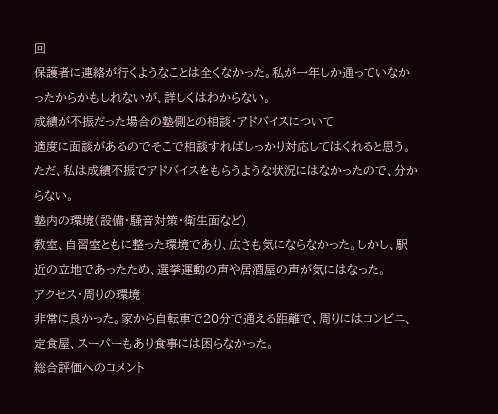回
保護者に連絡が行くようなことは全くなかった。私が一年しか通っていなかったからかもしれないが、詳しくはわからない。
成績が不振だった場合の塾側との相談・アドバイスについて
適度に面談があるのでそこで相談すればしっかり対応してはくれると思う。ただ、私は成績不振でアドバイスをもらうような状況にはなかったので、分からない。
塾内の環境(設備・騒音対策・衛生面など)
教室、自習室ともに整った環境であり、広さも気にならなかった。しかし、駅近の立地であったため、選挙運動の声や居酒屋の声が気にはなった。
アクセス・周りの環境
非常に良かった。家から自転車で20分で通える距離で、周りにはコンビニ、定食屋、スーパーもあり食事には困らなかった。
総合評価へのコメント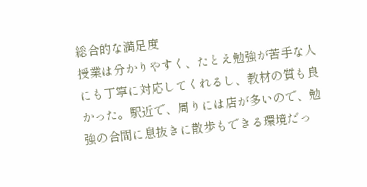総合的な満足度
授業は分かりやすく、たとえ勉強が苦手な人にも丁寧に対応してくれるし、教材の質も良かった。駅近で、周りには店が多いので、勉強の合間に息抜きに散歩もできる環境だっ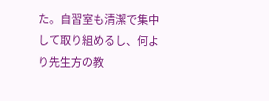た。自習室も清潔で集中して取り組めるし、何より先生方の教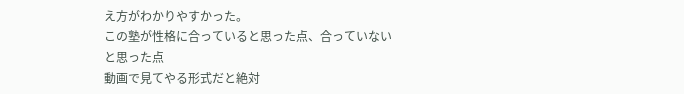え方がわかりやすかった。
この塾が性格に合っていると思った点、合っていないと思った点
動画で見てやる形式だと絶対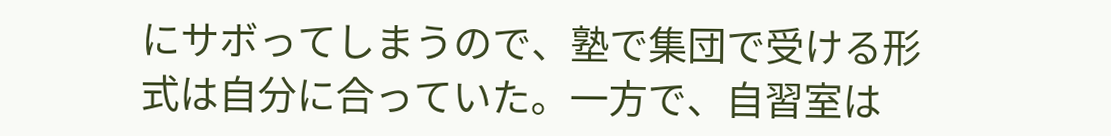にサボってしまうので、塾で集団で受ける形式は自分に合っていた。一方で、自習室は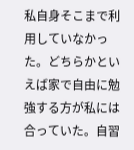私自身そこまで利用していなかった。どちらかといえば家で自由に勉強する方が私には合っていた。自習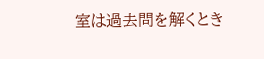室は過去問を解くとき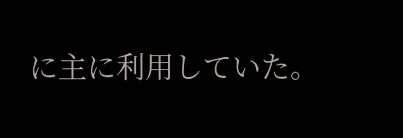に主に利用していた。